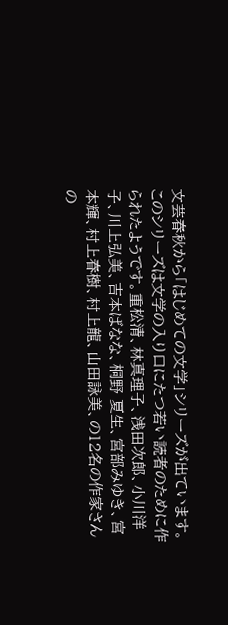文芸春秋から「はじめての文学」シリーズが出ています。このシリーズは文学の入り口にたつ若い読者のために作られたようです。重松清、林真理子、浅田次郎、小川洋子、川上弘美、吉本ばなな、桐野 夏生、宮部みゆき、宮本輝、村上春樹、村上龍、山田詠美、の12名の作家さんの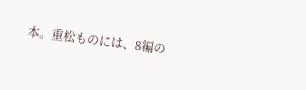本。重松ものには、8編の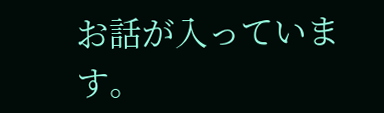お話が入っています。